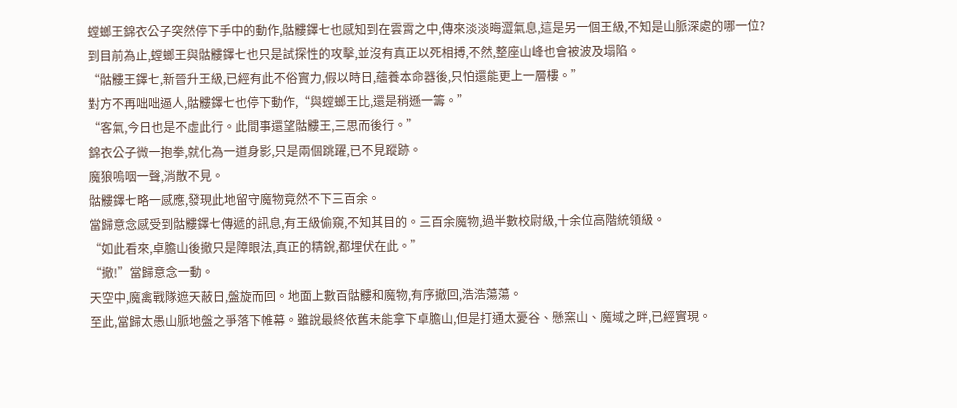螳螂王錦衣公子突然停下手中的動作,骷髏鐸七也感知到在雲霄之中,傳來淡淡晦澀氣息,這是另一個王級,不知是山脈深處的哪一位?
到目前為止,螳螂王與骷髏鐸七也只是試探性的攻擊,並沒有真正以死相搏,不然,整座山峰也會被波及塌陷。
“骷髏王鐸七,新晉升王級,已經有此不俗實力,假以時日,蘊養本命器後,只怕還能更上一層樓。”
對方不再咄咄逼人,骷髏鐸七也停下動作,“與螳螂王比,還是稍遜一籌。”
“客氣,今日也是不虛此行。此間事還望骷髏王,三思而後行。”
錦衣公子微一抱拳,就化為一道身影,只是兩個跳躍,已不見蹤跡。
魔狼嗚咽一聲,消散不見。
骷髏鐸七略一感應,發現此地留守魔物竟然不下三百余。
當歸意念感受到骷髏鐸七傳遞的訊息,有王級偷窺,不知其目的。三百余魔物,過半數校尉級,十余位高階統領級。
“如此看來,卓膽山後撤只是障眼法,真正的精銳,都埋伏在此。”
“撤!”當歸意念一動。
天空中,魔禽戰隊遮天蔽日,盤旋而回。地面上數百骷髏和魔物,有序撤回,浩浩蕩蕩。
至此,當歸太愚山脈地盤之爭落下帷幕。雖說最終依舊未能拿下卓膽山,但是打通太憂谷、懸窯山、魔域之畔,已經實現。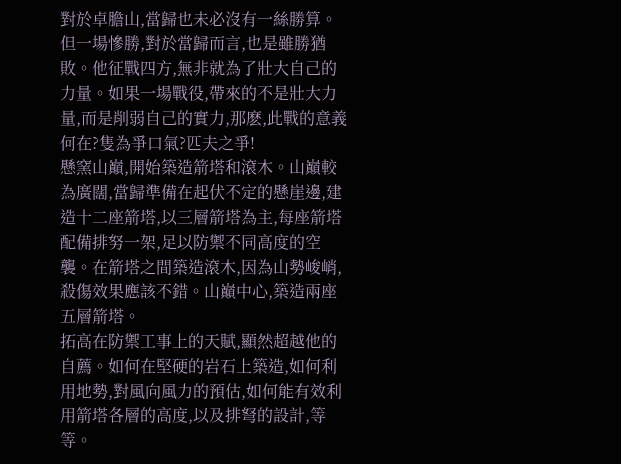對於卓膽山,當歸也未必沒有一絲勝算。但一場慘勝,對於當歸而言,也是雖勝猶敗。他征戰四方,無非就為了壯大自己的力量。如果一場戰役,帶來的不是壯大力量,而是削弱自己的實力,那麽,此戰的意義何在?隻為爭口氣?匹夫之爭!
懸窯山巔,開始築造箭塔和滾木。山巔較為廣闊,當歸準備在起伏不定的懸崖邊,建造十二座箭塔,以三層箭塔為主,每座箭塔配備排努一架,足以防禦不同高度的空襲。在箭塔之間築造滾木,因為山勢峻峭,殺傷效果應該不錯。山巔中心,築造兩座五層箭塔。
拓高在防禦工事上的天賦,顯然超越他的自薦。如何在堅硬的岩石上築造,如何利用地勢,對風向風力的預估,如何能有效利用箭塔各層的高度,以及排弩的設計,等等。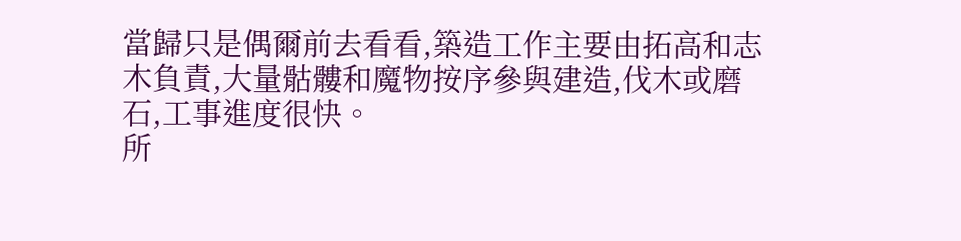當歸只是偶爾前去看看,築造工作主要由拓高和志木負責,大量骷髏和魔物按序參與建造,伐木或磨石,工事進度很快。
所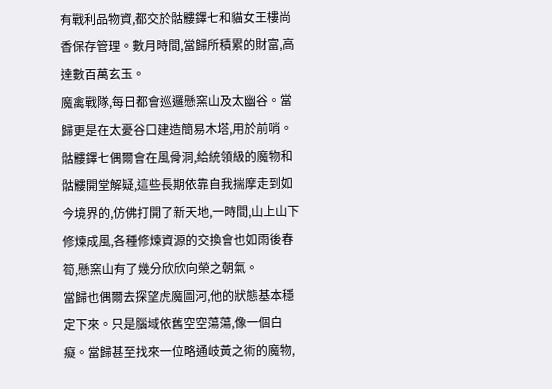有戰利品物資,都交於骷髏鐸七和貓女王樓尚香保存管理。數月時間,當歸所積累的財富,高達數百萬玄玉。
魔禽戰隊,每日都會巡邏懸窯山及太幽谷。當歸更是在太憂谷口建造簡易木塔,用於前哨。骷髏鐸七偶爾會在風骨洞,給統領級的魔物和骷髏開堂解疑,這些長期依靠自我揣摩走到如今境界的,仿佛打開了新天地,一時間,山上山下修煉成風,各種修煉資源的交換會也如雨後春筍,懸窯山有了幾分欣欣向榮之朝氣。
當歸也偶爾去探望虎魔圖河,他的狀態基本穩定下來。只是腦域依舊空空蕩蕩,像一個白癡。當歸甚至找來一位略通岐黃之術的魔物,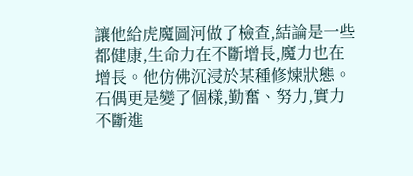讓他給虎魔圖河做了檢查,結論是一些都健康,生命力在不斷增長,魔力也在增長。他仿佛沉浸於某種修煉狀態。
石偶更是變了個樣,勤奮、努力,實力不斷進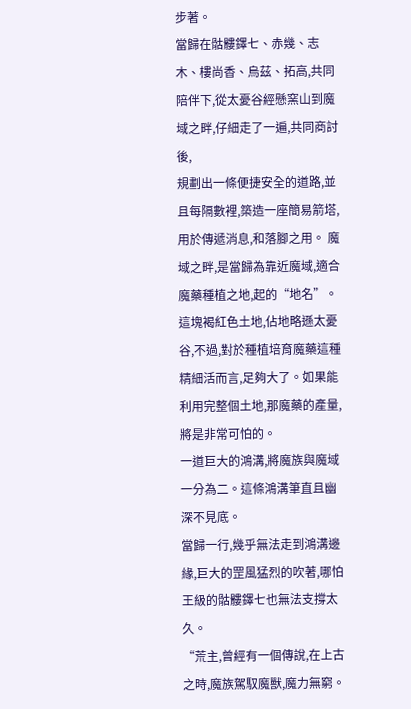步著。
當歸在骷髏鐸七、赤幾、志木、樓尚香、烏茲、拓高,共同陪伴下,從太憂谷經懸窯山到魔域之畔,仔細走了一遍,共同商討後,
規劃出一條便捷安全的道路,並且每隔數裡,築造一座簡易箭塔,用於傳遞消息,和落腳之用。 魔域之畔,是當歸為靠近魔域,適合魔藥種植之地,起的“地名”。
這塊褐紅色土地,佔地略遜太憂谷,不過,對於種植培育魔藥這種精細活而言,足夠大了。如果能利用完整個土地,那魔藥的產量,將是非常可怕的。
一道巨大的鴻溝,將魔族與魔域一分為二。這條鴻溝筆直且幽深不見底。
當歸一行,幾乎無法走到鴻溝邊緣,巨大的罡風猛烈的吹著,哪怕王級的骷髏鐸七也無法支撐太久。
“荒主,曾經有一個傳說,在上古之時,魔族駕馭魔獸,魔力無窮。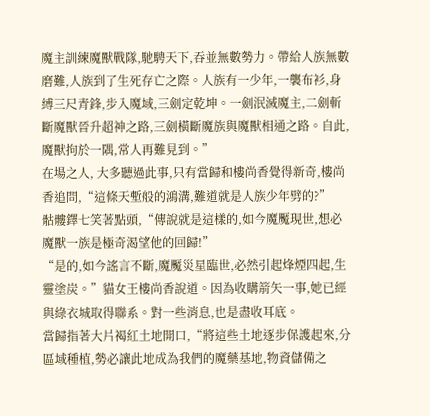魔主訓練魔獸戰隊,馳騁天下,吞並無數勢力。帶給人族無數磨難,人族到了生死存亡之際。人族有一少年,一襲布衫,身縛三尺青鋒,步入魔域,三劍定乾坤。一劍泯滅魔主,二劍斬斷魔獸晉升超神之路,三劍橫斷魔族與魔獸相通之路。自此,魔獸拘於一隅,常人再難見到。”
在場之人, 大多聽過此事,只有當歸和樓尚香覺得新奇,樓尚香追問,“這條天塹般的鴻溝,難道就是人族少年劈的?”
骷髏鐸七笑著點頭,“傳說就是這樣的,如今魔魘現世,想必魔獸一族是極奇渴望他的回歸!”
“是的,如今謠言不斷,魔魘災星臨世,必然引起烽煙四起,生靈塗炭。”貓女王樓尚香說道。因為收購箭矢一事,她已經與綠衣城取得聯系。對一些消息,也是盡收耳底。
當歸指著大片褐紅土地開口,“將這些土地逐步保護起來,分區域種植,勢必讓此地成為我們的魔藥基地,物資儲備之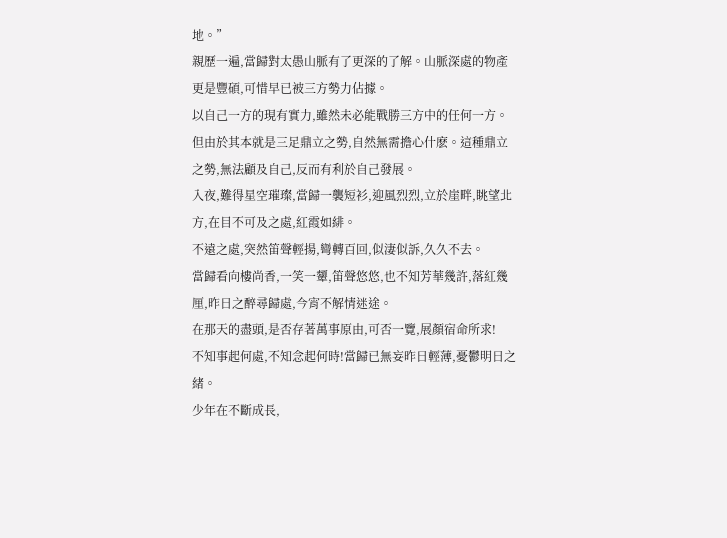地。”
親歷一遍,當歸對太愚山脈有了更深的了解。山脈深處的物產更是豐碩,可惜早已被三方勢力佔據。
以自己一方的現有實力,雖然未必能戰勝三方中的任何一方。但由於其本就是三足鼎立之勢,自然無需擔心什麽。這種鼎立之勢,無法顧及自己,反而有利於自己發展。
入夜,難得星空璀璨,當歸一襲短衫,迎風烈烈,立於崖畔,眺望北方,在目不可及之處,紅霞如緋。
不遠之處,突然笛聲輕揚,彎轉百回,似淒似訴,久久不去。
當歸看向樓尚香,一笑一顰,笛聲悠悠,也不知芳華幾許,落紅幾厘,昨日之醉尋歸處,今宵不解情迷途。
在那天的盡頭,是否存著萬事原由,可否一覽,展顏宿命所求!
不知事起何處,不知念起何時!當歸已無妄昨日輕薄,憂鬱明日之緒。
少年在不斷成長,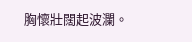胸懷壯闊起波瀾。